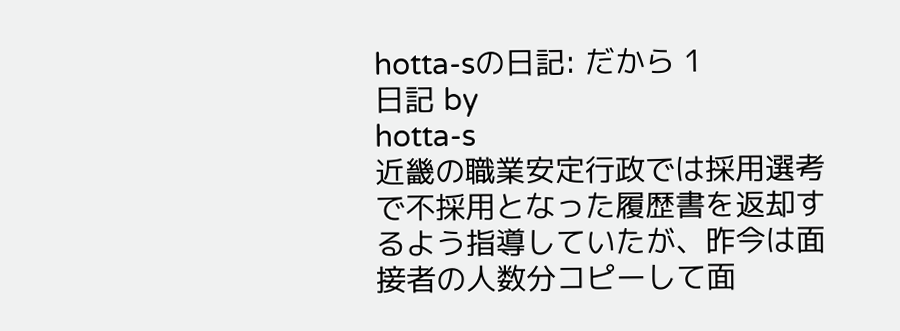hotta-sの日記: だから 1
日記 by
hotta-s
近畿の職業安定行政では採用選考で不採用となった履歴書を返却するよう指導していたが、昨今は面接者の人数分コピーして面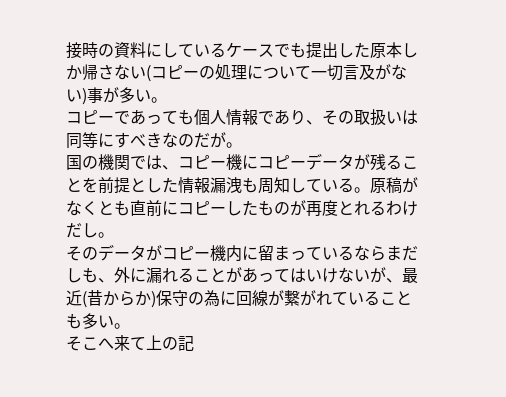接時の資料にしているケースでも提出した原本しか帰さない(コピーの処理について一切言及がない)事が多い。
コピーであっても個人情報であり、その取扱いは同等にすべきなのだが。
国の機関では、コピー機にコピーデータが残ることを前提とした情報漏洩も周知している。原稿がなくとも直前にコピーしたものが再度とれるわけだし。
そのデータがコピー機内に留まっているならまだしも、外に漏れることがあってはいけないが、最近(昔からか)保守の為に回線が繋がれていることも多い。
そこへ来て上の記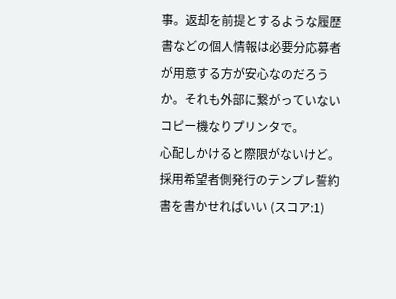事。返却を前提とするような履歴書などの個人情報は必要分応募者が用意する方が安心なのだろうか。それも外部に繋がっていないコピー機なりプリンタで。
心配しかけると際限がないけど。
採用希望者側発行のテンプレ誓約書を書かせればいい (スコア:1)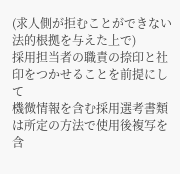(求人側が拒むことができない法的根拠を与えた上で)
採用担当者の職責の捺印と社印をつかせることを前提にして
機微情報を含む採用選考書類は所定の方法で使用後複写を含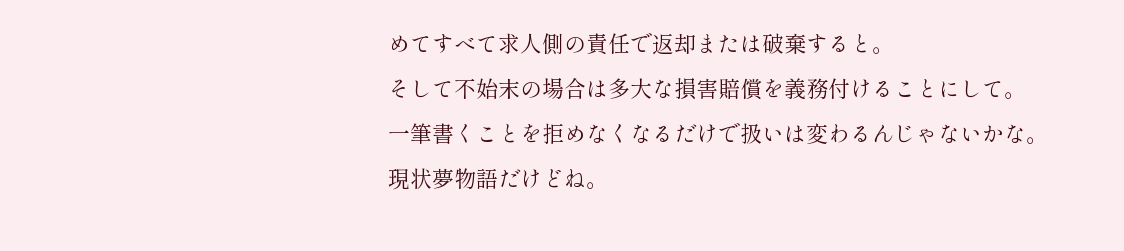めてすべて求人側の責任で返却または破棄すると。
そして不始末の場合は多大な損害賠償を義務付けることにして。
一筆書くことを拒めなくなるだけで扱いは変わるんじゃないかな。
現状夢物語だけどね。